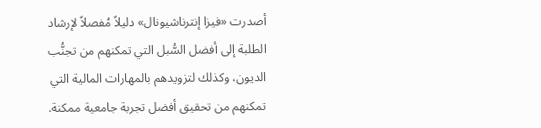أصدرت «فيزا إنترناشيونال» دليلاً مُفصلاً لإرشاد الطلبة إلى أفضل السُّبل التي تمكنهم من تجنُّب الديون، وكذلك لتزويدهم بالمهارات المالية التي تمكنهم من تحقيق أفضل تجربة جامعية ممكنة.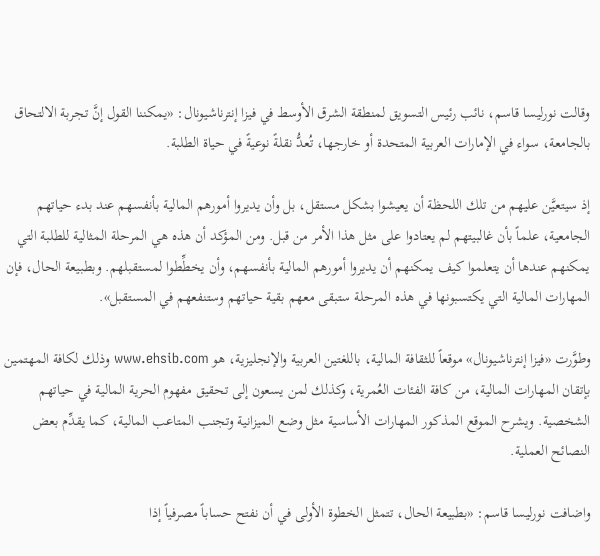وقالت نورليسا قاسم، نائب رئيس التسويق لمنطقة الشرق الأوسط في فيزا إنترناشيونال: «يمكننا القول إنَّ تجربة الالتحاق بالجامعة، سواء في الإمارات العربية المتحدة أو خارجها، تُعدُّ نقلةً نوعيةً في حياة الطلبة.

إذ سيتعيَّن عليهم من تلك اللحظة أن يعيشوا بشكل مستقل، بل وأن يديروا أمورهم المالية بأنفسهم عند بدء حياتهم الجامعية، علماً بأن غالبيتهم لم يعتادوا على مثل هذا الأمر من قبل. ومن المؤكد أن هذه هي المرحلة المثالية للطلبة التي يمكنهم عندها أن يتعلموا كيف يمكنهم أن يديروا أمورهم المالية بأنفسهم، وأن يخطِّطوا لمستقبلهم. وبطبيعة الحال، فإن المهارات المالية التي يكتسبونها في هذه المرحلة ستبقى معهم بقية حياتهم وستنفعهم في المستقبل».

وطوَّرت «فيزا إنترناشيونال» موقعاً للثقافة المالية، باللغتين العربية والإنجليزية، هو www.ehsib.com وذلك لكافة المهتمين بإتقان المهارات المالية، من كافة الفئات العُمرية، وكذلك لمن يسعون إلى تحقيق مفهوم الحرية المالية في حياتهم الشخصية. ويشرح الموقع المذكور المهارات الأساسية مثل وضع الميزانية وتجنب المتاعب المالية، كما يقدِّم بعض النصائح العملية.

واضافت نورليسا قاسم: «بطبيعة الحال، تتمثل الخطوة الأولى في أن نفتح حساباً مصرفياً إذا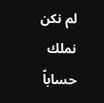لم نكن نملك حساباً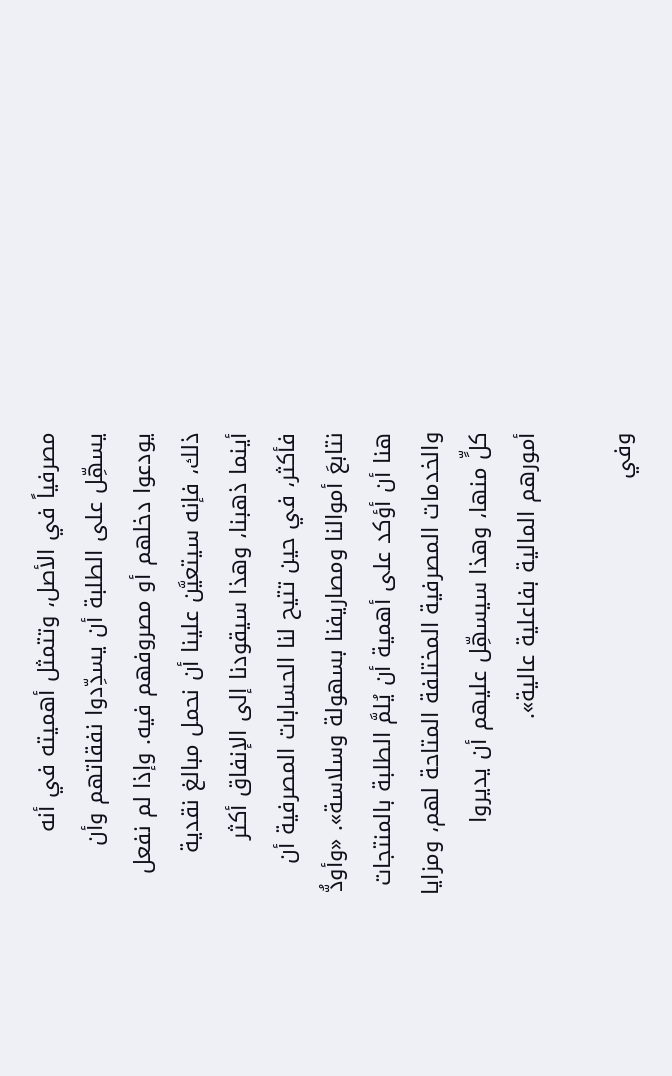مصرفياً في الأصل، وتتمثل أهميته في أنه يسهِّل على الطلبة أن يسدِّدوا نفقاتهم وأن يودعوا دخلهم أو مصروفهم فيه. وإذا لم نفعل ذلك، فإنه سيتعيَّن علينا أن نحمل مبالغ نقدية أينما ذهبنا، وهذا سيقودنا إلى الإنفاق أكثر فأكثر، في حين تتيح لنا الحسابات المصرفية أن نتابعَ أموالنا ومصاريفنا بسهولة وسلاسة». «وأودُّ هنا أن أؤكد على أهمية أن يُلمَّ الطلبة بالمنتجات والخدمات المصرفية المختلفة المتاحة لهم، ومزايا كلٍّ منها، وهذا سيسهِّل عليهم أن يديروا أمورهم المالية بفاعلية عالية».

وفي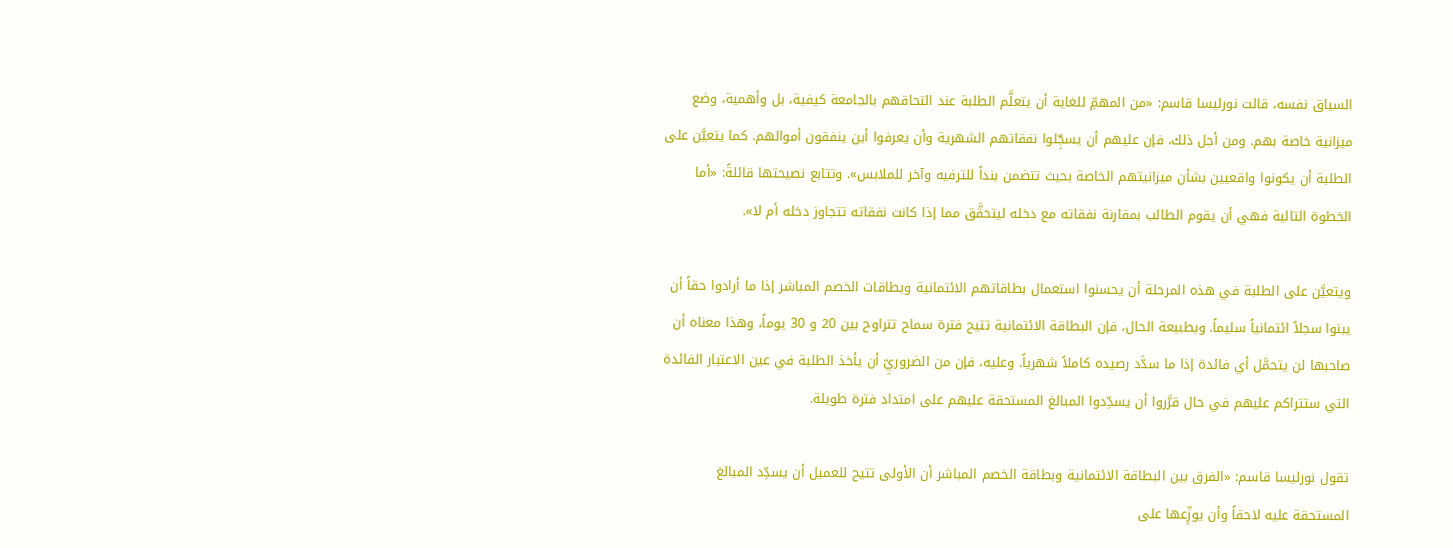السياق نفسه، قالت نورليسا قاسم: «من المهمِّ للغاية أن يتعلَّم الطلبة عند التحاقهم بالجامعة كيفية، بل وأهمية، وضع ميزانية خاصة بهم. ومن أجل ذلك، فإن عليهم أن يسجِّلوا نفقاتهم الشهرية وأن يعرفوا أين ينفقون أموالهم. كما يتعيَّن على الطلبة أن يكونوا واقعيين بشأن ميزانيتهم الخاصة بحيث تتضمن بنداً للترفيه وآخر للملابس». وتتابع نصيحتها قائلةً: «أما الخطوة التالية فهي أن يقوم الطالب بمقارنة نفقاته مع دخله ليتحقَّق مما إذا كانت نفقاته تتجاوز دخله أم لا».

ويتعيَّن على الطلبة في هذه المرحلة أن يحسنوا استعمال بطاقاتهم الائتمانية وبطاقات الخصم المباشر إذا ما أرادوا حقاً أن يبنوا سجلاً ائتمانياً سليماً. وبطبيعة الحال، فإن البطاقة الائتمانية تتيح فترة سماح تتراوح بين 20 و 30 يوماً، وهذا معناه أن صاحبها لن يتحمَّل أي فائدة إذا ما سدَّد رصيده كاملاً شهرياً. وعليه، فإن من الضروريِّ أن يأخذ الطلبة في عين الاعتبار الفائدة التي ستتراكم عليهم في حال قرَّروا أن يسدِّدوا المبالغ المستحقة عليهم على امتداد فترة طويلة.

تقول نورليسا قاسم: «الفرق بين البطاقة الائتمانية وبطاقة الخصم المباشر أن الأولى تتيح للعميل أن يسدِّد المبالغ المستحقة عليه لاحقاً وأن يوزِّعها على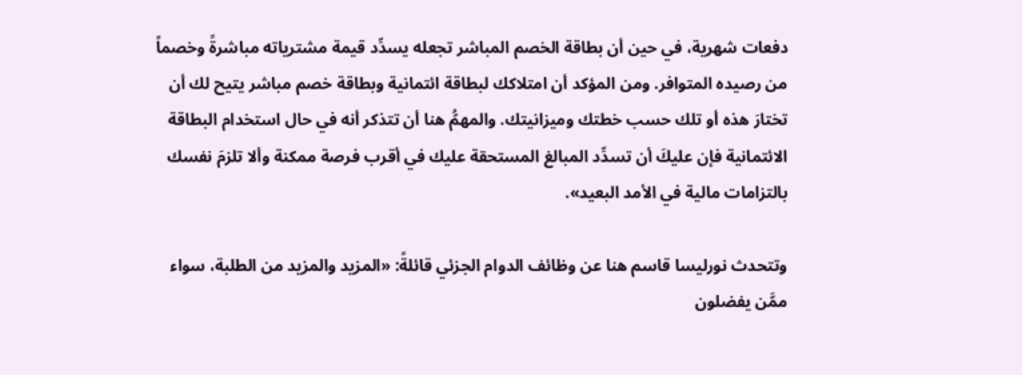دفعات شهرية، في حين أن بطاقة الخصم المباشر تجعله يسدِّد قيمة مشترياته مباشرةً وخصماً من رصيده المتوافر. ومن المؤكد أن امتلاكك لبطاقة ائتمانية وبطاقة خصم مباشر يتيح لك أن تختارَ هذه أو تلك حسب خطتك وميزانيتك. والمهمُّ هنا أن تتذكر أنه في حال استخدام البطاقة الائتمانية فإن عليكَ أن تسدِّد المبالغ المستحقة عليك في أقرب فرصة ممكنة وألا تلزمَ نفسك بالتزامات مالية في الأمد البعيد».

وتتحدث نورليسا قاسم هنا عن وظائف الدوام الجزئي قائلةً: «المزيد والمزيد من الطلبة، سواء ممَّن يفضلون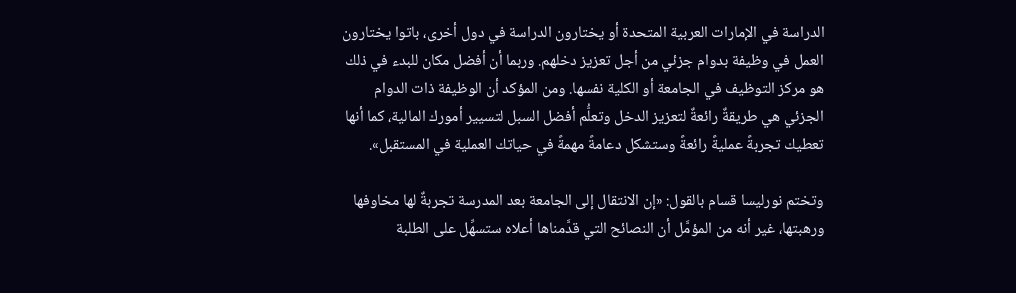الدراسة في الإمارات العربية المتحدة أو يختارون الدراسة في دول أخرى، باتوا يختارون العمل في وظيفة بدوام جزئي من أجل تعزيز دخلهم. وربما أن أفضل مكان للبدء في ذلك هو مركز التوظيف في الجامعة أو الكلية نفسها. ومن المؤكد أن الوظيفة ذات الدوام الجزئي هي طريقةٌ رائعةٌ لتعزيز الدخل وتعلُّم أفضل السبل لتسيير أمورك المالية، كما أنها تعطيك تجربةً عمليةً رائعةً وستشكل دعامةً مهمةً في حياتك العملية في المستقبل».

وتختم نورليسا قسام بالقول: «إن الانتقال إلى الجامعة بعد المدرسة تجربةٌ لها مخاوفها ورهبتها، غير أنه من المؤمَّل أن النصائح التي قدَّمناها أعلاه ستسهِّل على الطلبة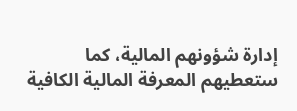إدارة شؤونهم المالية، كما ستعطيهم المعرفة المالية الكافية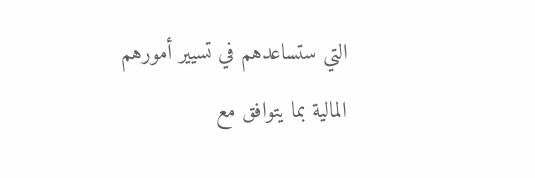التي ستساعدهم في تسيير أمورهم المالية بما يتوافق مع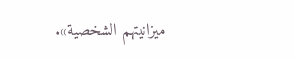ميزانيتهم الشخصية».